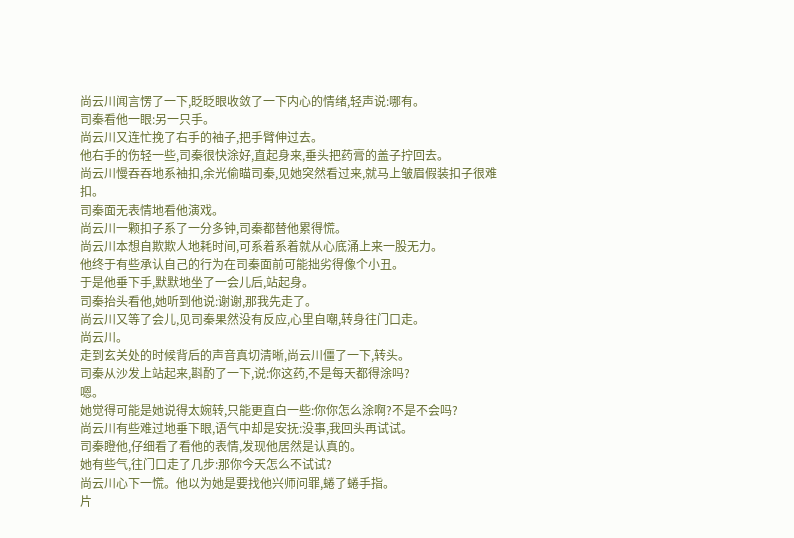尚云川闻言愣了一下,眨眨眼收敛了一下内心的情绪,轻声说:哪有。
司秦看他一眼:另一只手。
尚云川又连忙挽了右手的袖子,把手臂伸过去。
他右手的伤轻一些,司秦很快涂好,直起身来,垂头把药膏的盖子拧回去。
尚云川慢吞吞地系袖扣,余光偷瞄司秦,见她突然看过来,就马上皱眉假装扣子很难扣。
司秦面无表情地看他演戏。
尚云川一颗扣子系了一分多钟,司秦都替他累得慌。
尚云川本想自欺欺人地耗时间,可系着系着就从心底涌上来一股无力。
他终于有些承认自己的行为在司秦面前可能拙劣得像个小丑。
于是他垂下手,默默地坐了一会儿后,站起身。
司秦抬头看他,她听到他说:谢谢,那我先走了。
尚云川又等了会儿,见司秦果然没有反应,心里自嘲,转身往门口走。
尚云川。
走到玄关处的时候背后的声音真切清晰,尚云川僵了一下,转头。
司秦从沙发上站起来,斟酌了一下,说:你这药,不是每天都得涂吗?
嗯。
她觉得可能是她说得太婉转,只能更直白一些:你你怎么涂啊?不是不会吗?
尚云川有些难过地垂下眼,语气中却是安抚:没事,我回头再试试。
司秦瞪他,仔细看了看他的表情,发现他居然是认真的。
她有些气,往门口走了几步:那你今天怎么不试试?
尚云川心下一慌。他以为她是要找他兴师问罪,蜷了蜷手指。
片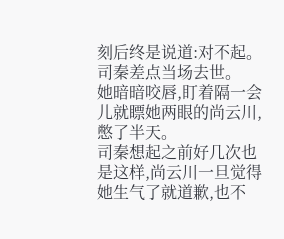刻后终是说道:对不起。
司秦差点当场去世。
她暗暗咬唇,盯着隔一会儿就瞟她两眼的尚云川,憋了半天。
司秦想起之前好几次也是这样,尚云川一旦觉得她生气了就道歉,也不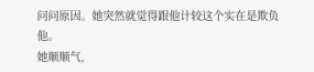问问原因。她突然就觉得跟他计较这个实在是欺负他。
她顺顺气,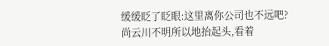缓缓眨了眨眼:这里离你公司也不远吧?
尚云川不明所以地抬起头,看着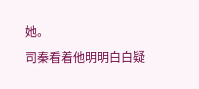她。
司秦看着他明明白白疑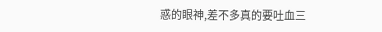惑的眼神,差不多真的要吐血三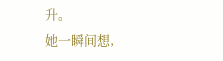升。
她一瞬间想,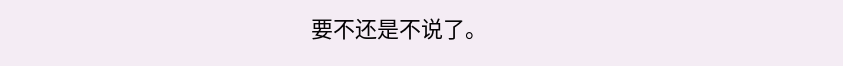要不还是不说了。